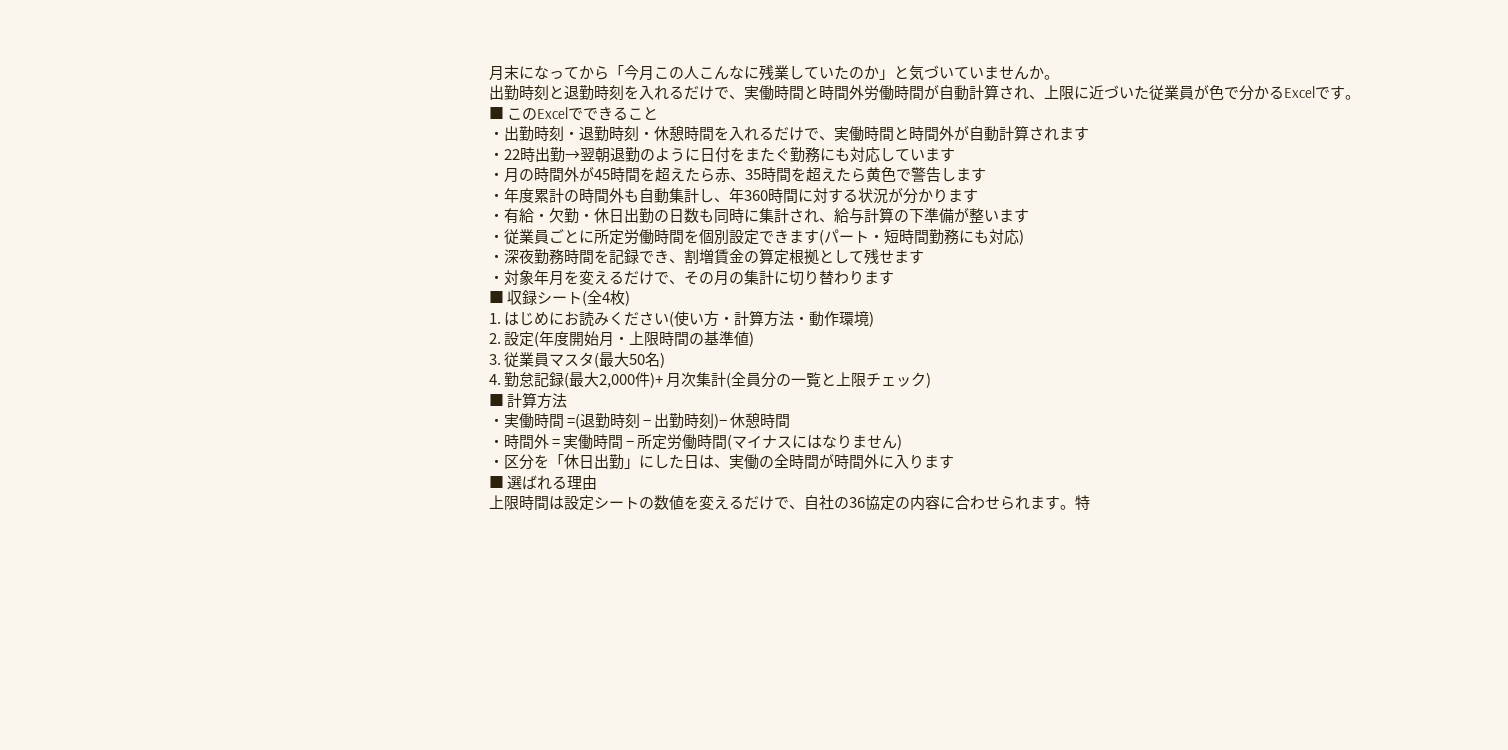月末になってから「今月この人こんなに残業していたのか」と気づいていませんか。
出勤時刻と退勤時刻を入れるだけで、実働時間と時間外労働時間が自動計算され、上限に近づいた従業員が色で分かるExcelです。
■ このExcelでできること
・出勤時刻・退勤時刻・休憩時間を入れるだけで、実働時間と時間外が自動計算されます
・22時出勤→翌朝退勤のように日付をまたぐ勤務にも対応しています
・月の時間外が45時間を超えたら赤、35時間を超えたら黄色で警告します
・年度累計の時間外も自動集計し、年360時間に対する状況が分かります
・有給・欠勤・休日出勤の日数も同時に集計され、給与計算の下準備が整います
・従業員ごとに所定労働時間を個別設定できます(パート・短時間勤務にも対応)
・深夜勤務時間を記録でき、割増賃金の算定根拠として残せます
・対象年月を変えるだけで、その月の集計に切り替わります
■ 収録シート(全4枚)
1. はじめにお読みください(使い方・計算方法・動作環境)
2. 設定(年度開始月・上限時間の基準値)
3. 従業員マスタ(最大50名)
4. 勤怠記録(最大2,000件)+ 月次集計(全員分の一覧と上限チェック)
■ 計算方法
・実働時間 =(退勤時刻 − 出勤時刻)− 休憩時間
・時間外 = 実働時間 − 所定労働時間(マイナスにはなりません)
・区分を「休日出勤」にした日は、実働の全時間が時間外に入ります
■ 選ばれる理由
上限時間は設定シートの数値を変えるだけで、自社の36協定の内容に合わせられます。特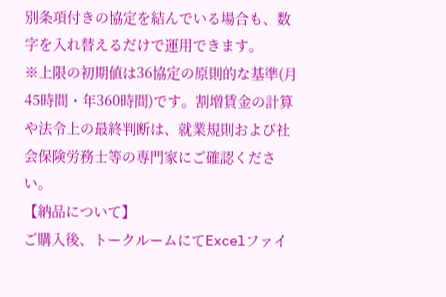別条項付きの協定を結んでいる場合も、数字を入れ替えるだけで運用できます。
※上限の初期値は36協定の原則的な基準(月45時間・年360時間)です。割増賃金の計算や法令上の最終判断は、就業規則および社会保険労務士等の専門家にご確認ください。
【納品について】
ご購入後、トークルームにてExcelファイ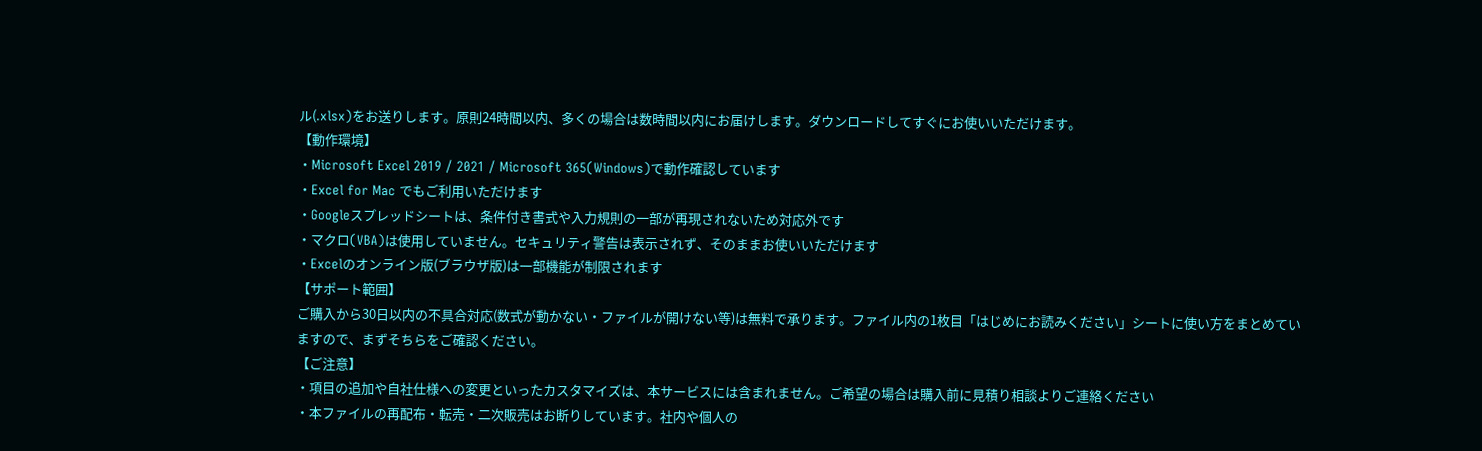ル(.xlsx)をお送りします。原則24時間以内、多くの場合は数時間以内にお届けします。ダウンロードしてすぐにお使いいただけます。
【動作環境】
・Microsoft Excel 2019 / 2021 / Microsoft 365(Windows)で動作確認しています
・Excel for Mac でもご利用いただけます
・Googleスプレッドシートは、条件付き書式や入力規則の一部が再現されないため対応外です
・マクロ(VBA)は使用していません。セキュリティ警告は表示されず、そのままお使いいただけます
・Excelのオンライン版(ブラウザ版)は一部機能が制限されます
【サポート範囲】
ご購入から30日以内の不具合対応(数式が動かない・ファイルが開けない等)は無料で承ります。ファイル内の1枚目「はじめにお読みください」シートに使い方をまとめていますので、まずそちらをご確認ください。
【ご注意】
・項目の追加や自社仕様への変更といったカスタマイズは、本サービスには含まれません。ご希望の場合は購入前に見積り相談よりご連絡ください
・本ファイルの再配布・転売・二次販売はお断りしています。社内や個人の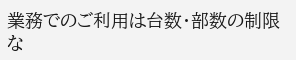業務でのご利用は台数・部数の制限な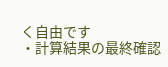く自由です
・計算結果の最終確認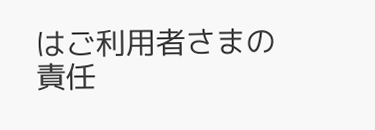はご利用者さまの責任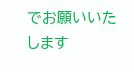でお願いいたします